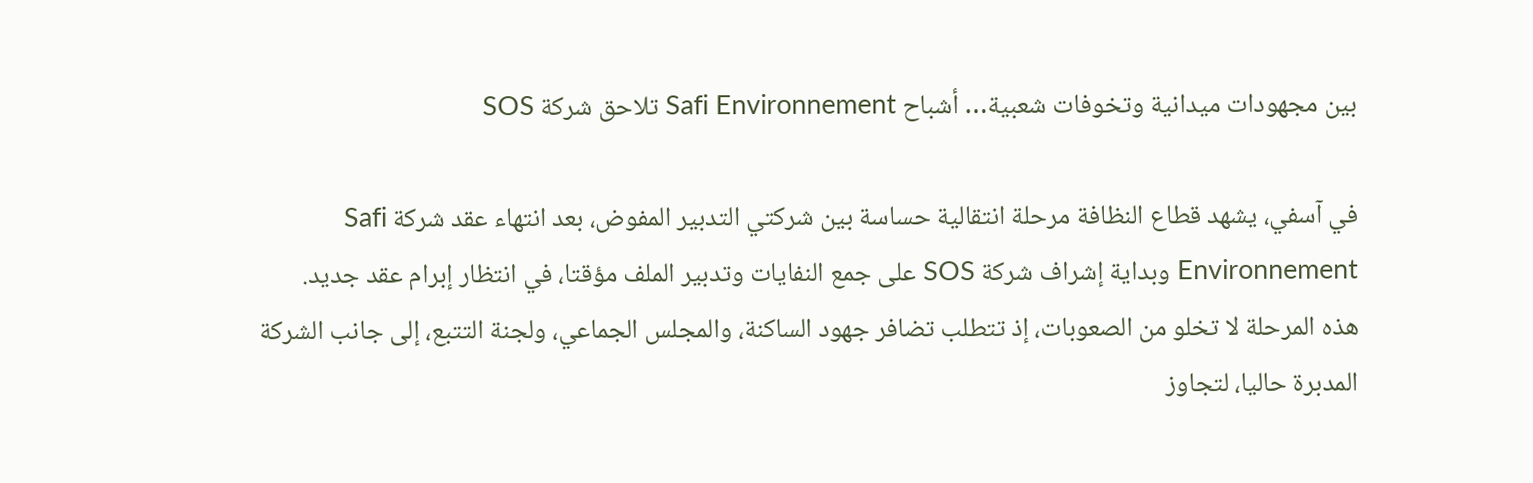بين مجهودات ميدانية وتخوفات شعبية… أشباح Safi Environnement تلاحق شركة SOS

في آسفي، يشهد قطاع النظافة مرحلة انتقالية حساسة بين شركتي التدبير المفوض، بعد انتهاء عقد شركة Safi Environnement وبداية إشراف شركة SOS على جمع النفايات وتدبير الملف مؤقتا، في انتظار إبرام عقد جديد.
هذه المرحلة لا تخلو من الصعوبات، إذ تتطلب تضافر جهود الساكنة، والمجلس الجماعي، ولجنة التتبع، إلى جانب الشركة المدبرة حاليا، لتجاوز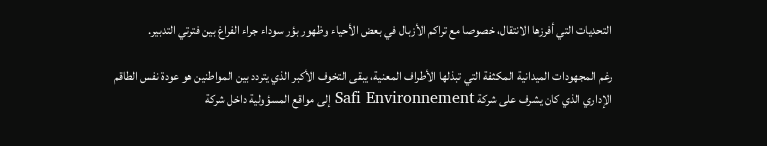التحديات التي أفرزها الانتقال، خصوصا مع تراكم الأزبال في بعض الأحياء وظهور بؤر سوداء جراء الفراغ بين فترتي التدبير.

رغم المجهودات الميدانية المكثفة التي تبذلها الأطراف المعنية، يبقى التخوف الأكبر الذي يتردد بين المواطنين هو عودة نفس الطاقم الإداري الذي كان يشرف على شركة Safi Environnement إلى مواقع المسؤولية داخل شركة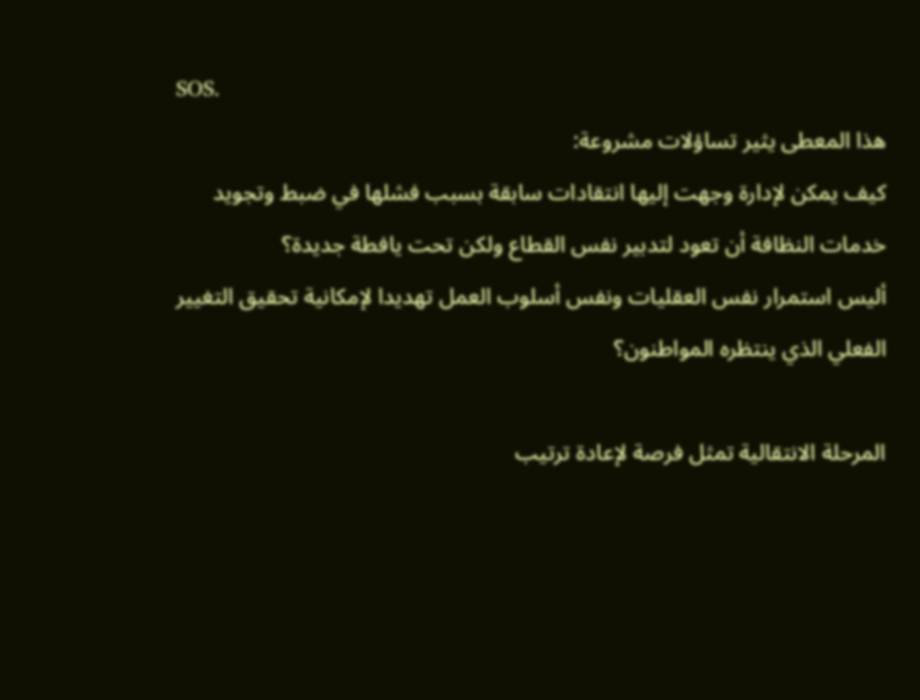SOS.
هذا المعطى يثير تساؤلات مشروعة:
كيف يمكن لإدارة وجهت إليها انتقادات سابقة بسبب فشلها في ضبط وتجويد خدمات النظافة أن تعود لتدبير نفس القطاع ولكن تحت يافطة جديدة؟
أليس استمرار نفس العقليات ونفس أسلوب العمل تهديدا لإمكانية تحقيق التغيير الفعلي الذي ينتظره المواطنون؟

المرحلة الانتقالية تمثل فرصة لإعادة ترتيب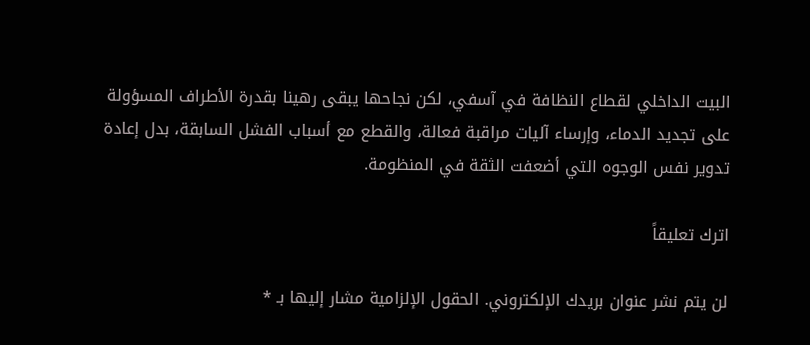البيت الداخلي لقطاع النظافة في آسفي، لكن نجاحها يبقى رهينا بقدرة الأطراف المسؤولة على تجديد الدماء، وإرساء آليات مراقبة فعالة، والقطع مع أسباب الفشل السابقة، بدل إعادة تدوير نفس الوجوه التي أضعفت الثقة في المنظومة.

اترك تعليقاً

لن يتم نشر عنوان بريدك الإلكتروني. الحقول الإلزامية مشار إليها بـ *